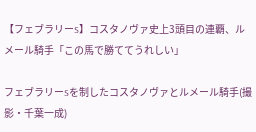【フェブラリーS】コスタノヴァ史上3頭目の連覇、ルメール騎手「この馬で勝ててうれしい」

フェブラリーSを制したコスタノヴァとルメール騎手(撮影・千葉一成)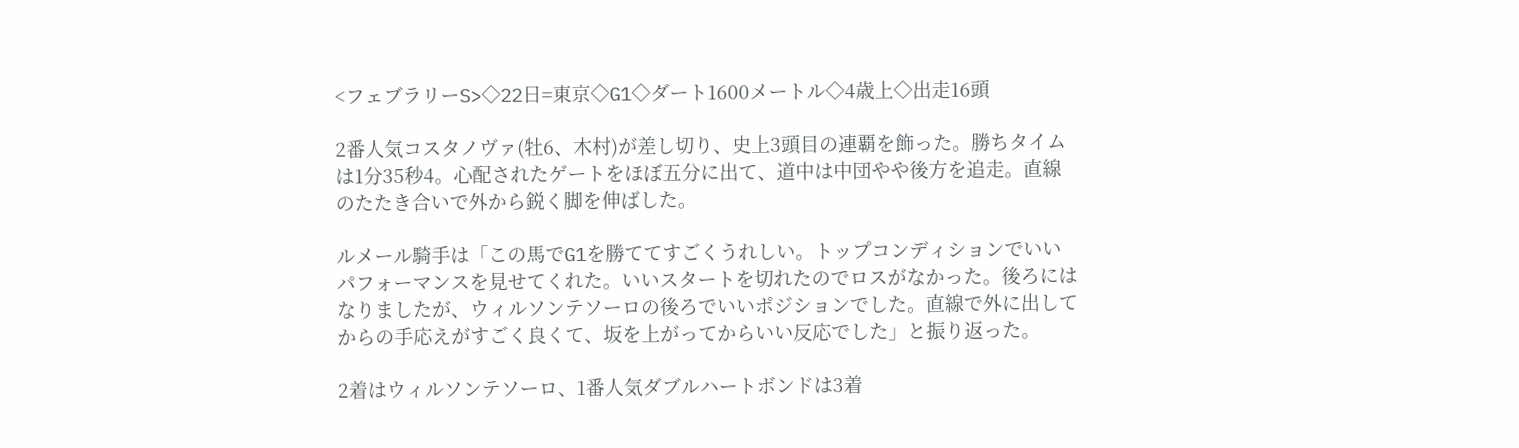<フェブラリーS>◇22日=東京◇G1◇ダート1600メートル◇4歳上◇出走16頭

2番人気コスタノヴァ(牡6、木村)が差し切り、史上3頭目の連覇を飾った。勝ちタイムは1分35秒4。心配されたゲートをほぼ五分に出て、道中は中団やや後方を追走。直線のたたき合いで外から鋭く脚を伸ばした。

ルメール騎手は「この馬でG1を勝ててすごくうれしい。トップコンディションでいいパフォーマンスを見せてくれた。いいスタートを切れたのでロスがなかった。後ろにはなりましたが、ウィルソンテソーロの後ろでいいポジションでした。直線で外に出してからの手応えがすごく良くて、坂を上がってからいい反応でした」と振り返った。

2着はウィルソンテソーロ、1番人気ダブルハートボンドは3着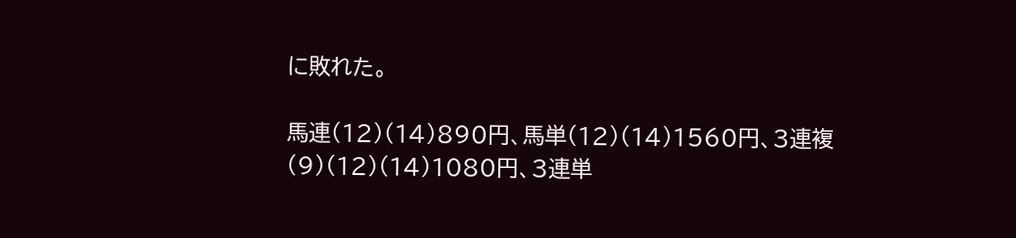に敗れた。

馬連(12)(14)890円、馬単(12)(14)1560円、3連複(9)(12)(14)1080円、3連単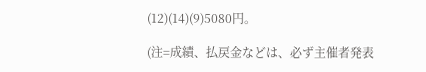(12)(14)(9)5080円。

(注=成績、払戻金などは、必ず主催者発表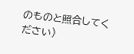のものと照合してください)